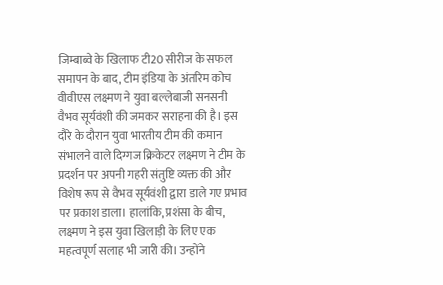जिम्बाब्वे के खिलाफ टी20 सीरीज के सफल समापन के बाद, टीम इंडिया के अंतरिम कोच वीवीएस लक्ष्मण ने युवा बल्लेबाजी सनसनी वैभव सूर्यवंशी की जमकर सराहना की है। इस दौरे के दौरान युवा भारतीय टीम की कमान संभालने वाले दिग्गज क्रिकेटर लक्ष्मण ने टीम के प्रदर्शन पर अपनी गहरी संतुष्टि व्यक्त की और विशेष रूप से वैभव सूर्यवंशी द्वारा डाले गए प्रभाव पर प्रकाश डाला। हालांकि, प्रशंसा के बीच, लक्ष्मण ने इस युवा खिलाड़ी के लिए एक महत्वपूर्ण सलाह भी जारी की। उन्होंने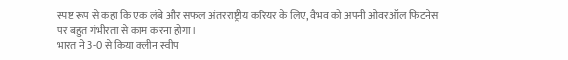स्पष्ट रूप से कहा कि एक लंबे और सफल अंतरराष्ट्रीय करियर के लिए, वैभव को अपनी ओवरऑल फिटनेस पर बहुत गंभीरता से काम करना होगा।
भारत ने 3-0 से किया क्लीन स्वीप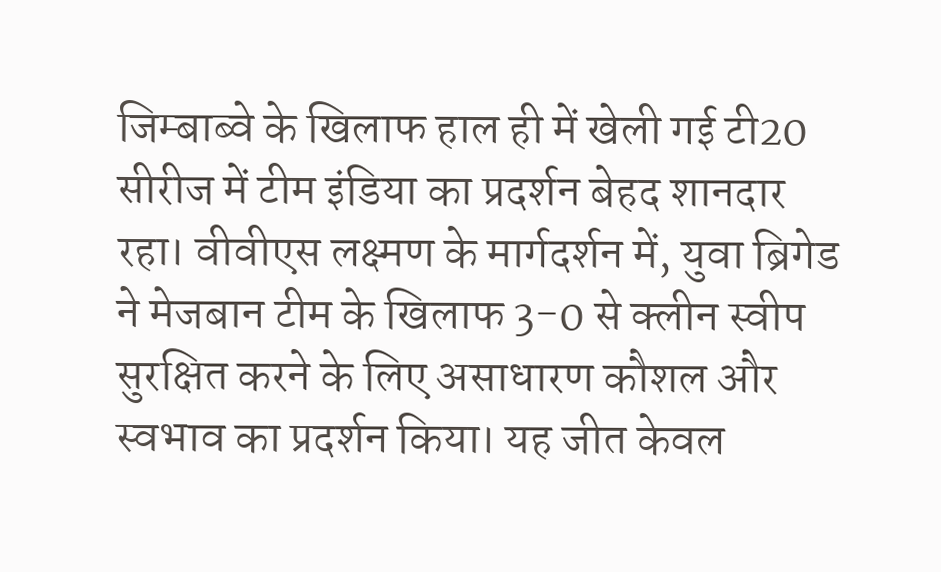जिम्बाब्वे के खिलाफ हाल ही में खेली गई टी20 सीरीज में टीम इंडिया का प्रदर्शन बेहद शानदार रहा। वीवीएस लक्ष्मण के मार्गदर्शन में, युवा ब्रिगेड ने मेजबान टीम के खिलाफ 3-0 से क्लीन स्वीप सुरक्षित करने के लिए असाधारण कौशल और स्वभाव का प्रदर्शन किया। यह जीत केवल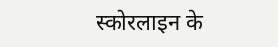स्कोरलाइन के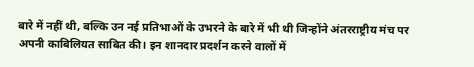बारे में नहीं थी, बल्कि उन नई प्रतिभाओं के उभरने के बारे में भी थी जिन्होंने अंतरराष्ट्रीय मंच पर अपनी काबिलियत साबित की। इन शानदार प्रदर्शन करने वालों में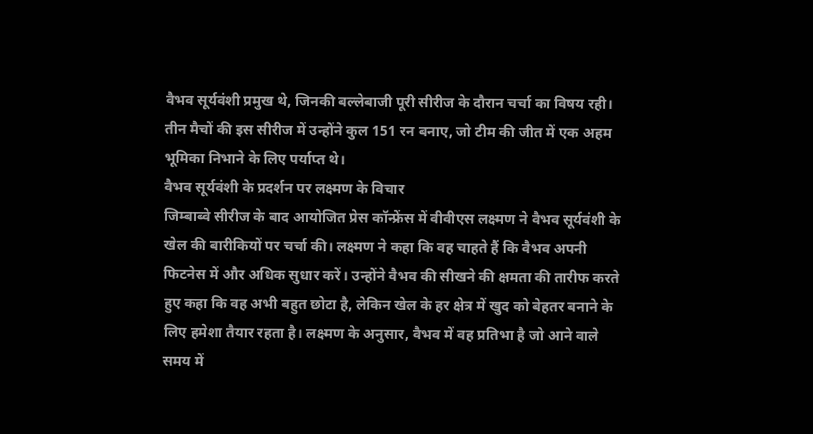वैभव सूर्यवंशी प्रमुख थे, जिनकी बल्लेबाजी पूरी सीरीज के दौरान चर्चा का विषय रही। तीन मैचों की इस सीरीज में उन्होंने कुल 151 रन बनाए, जो टीम की जीत में एक अहम भूमिका निभाने के लिए पर्याप्त थे।
वैभव सूर्यवंशी के प्रदर्शन पर लक्ष्मण के विचार
जिम्बाब्वे सीरीज के बाद आयोजित प्रेस कॉन्फ्रेंस में वीवीएस लक्ष्मण ने वैभव सूर्यवंशी के खेल की बारीकियों पर चर्चा की। लक्ष्मण ने कहा कि वह चाहते हैं कि वैभव अपनी फिटनेस में और अधिक सुधार करें। उन्होंने वैभव की सीखने की क्षमता की तारीफ करते हुए कहा कि वह अभी बहुत छोटा है, लेकिन खेल के हर क्षेत्र में खुद को बेहतर बनाने के लिए हमेशा तैयार रहता है। लक्ष्मण के अनुसार, वैभव में वह प्रतिभा है जो आने वाले समय में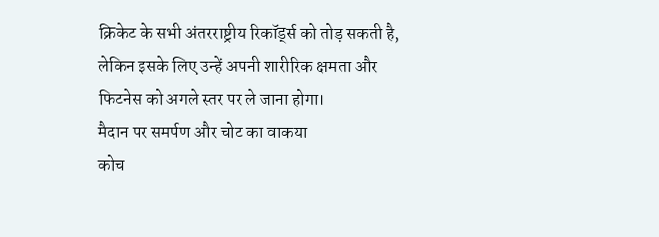क्रिकेट के सभी अंतरराष्ट्रीय रिकॉर्ड्स को तोड़ सकती है, लेकिन इसके लिए उन्हें अपनी शारीरिक क्षमता और फिटनेस को अगले स्तर पर ले जाना होगा।
मैदान पर समर्पण और चोट का वाकया
कोच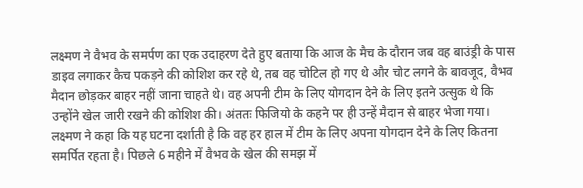लक्ष्मण ने वैभव के समर्पण का एक उदाहरण देते हुए बताया कि आज के मैच के दौरान जब वह बाउंड्री के पास डाइव लगाकर कैच पकड़ने की कोशिश कर रहे थे, तब वह चोटिल हो गए थे और चोट लगने के बावजूद, वैभव मैदान छोड़कर बाहर नहीं जाना चाहते थे। वह अपनी टीम के लिए योगदान देने के लिए इतने उत्सुक थे कि उन्होंने खेल जारी रखने की कोशिश की। अंततः फिजियो के कहने पर ही उन्हें मैदान से बाहर भेजा गया। लक्ष्मण ने कहा कि यह घटना दर्शाती है कि वह हर हाल में टीम के लिए अपना योगदान देने के लिए कितना समर्पित रहता है। पिछले 6 महीने में वैभव के खेल की समझ में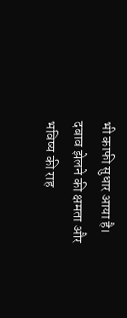भी काफी सुधार आया है।
दबाव झेलने की क्षमता और भविष्य की राह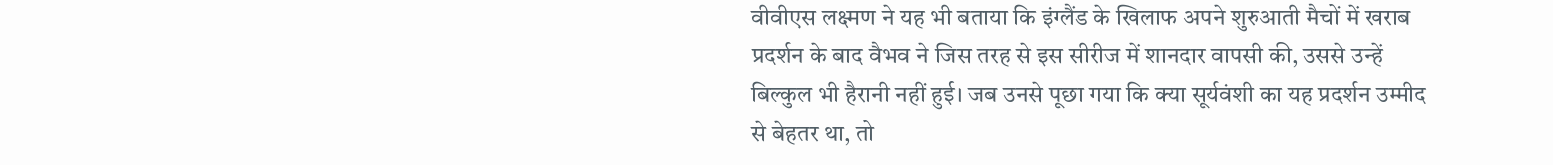वीवीएस लक्ष्मण ने यह भी बताया कि इंग्लैंड के खिलाफ अपने शुरुआती मैचों में खराब प्रदर्शन के बाद वैभव ने जिस तरह से इस सीरीज में शानदार वापसी की, उससे उन्हें बिल्कुल भी हैरानी नहीं हुई। जब उनसे पूछा गया कि क्या सूर्यवंशी का यह प्रदर्शन उम्मीद से बेहतर था, तो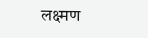लक्ष्मण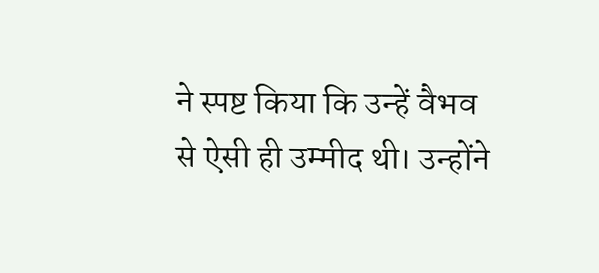ने स्पष्ट किया कि उन्हें वैभव से ऐसी ही उम्मीद थी। उन्होंने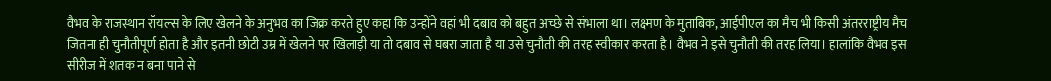वैभव के राजस्थान रॉयल्स के लिए खेलने के अनुभव का जिक्र करते हुए कहा कि उन्होंने वहां भी दबाव को बहुत अच्छे से संभाला था। लक्ष्मण के मुताबिक, आईपीएल का मैच भी किसी अंतरराष्ट्रीय मैच जितना ही चुनौतीपूर्ण होता है और इतनी छोटी उम्र में खेलने पर खिलाड़ी या तो दबाव से घबरा जाता है या उसे चुनौती की तरह स्वीकार करता है। वैभव ने इसे चुनौती की तरह लिया। हालांकि वैभव इस सीरीज में शतक न बना पाने से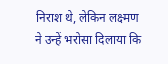निराश थे, लेकिन लक्ष्मण ने उन्हें भरोसा दिलाया कि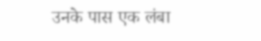उनके पास एक लंबा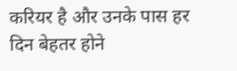करियर है और उनके पास हर दिन बेहतर होने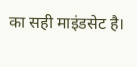का सही माइंडसेट है।